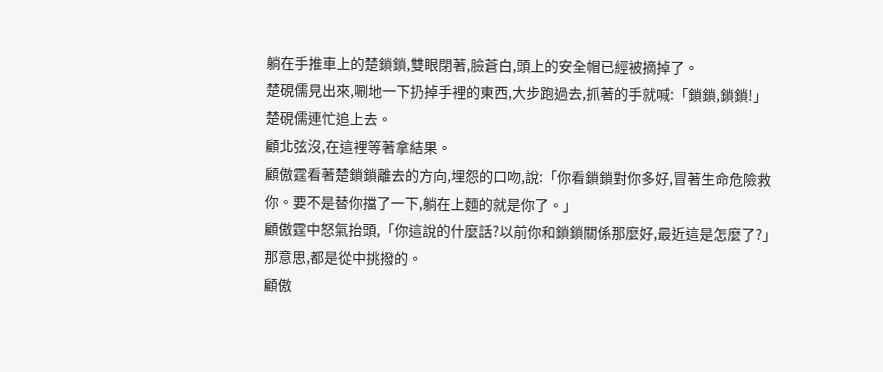躺在手推車上的楚鎖鎖,雙眼閉著,臉蒼白,頭上的安全帽已經被摘掉了。
楚硯儒見出來,唰地一下扔掉手裡的東西,大步跑過去,抓著的手就喊:「鎖鎖,鎖鎖!」
楚硯儒連忙追上去。
顧北弦沒,在這裡等著拿結果。
顧傲霆看著楚鎖鎖離去的方向,埋怨的口吻,說:「你看鎖鎖對你多好,冒著生命危險救你。要不是替你擋了一下,躺在上麵的就是你了。」
顧傲霆中怒氣抬頭,「你這說的什麼話?以前你和鎖鎖關係那麼好,最近這是怎麼了?」
那意思,都是從中挑撥的。
顧傲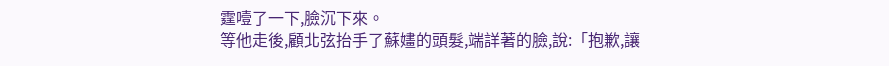霆噎了一下,臉沉下來。
等他走後,顧北弦抬手了蘇嫿的頭髮,端詳著的臉,說:「抱歉,讓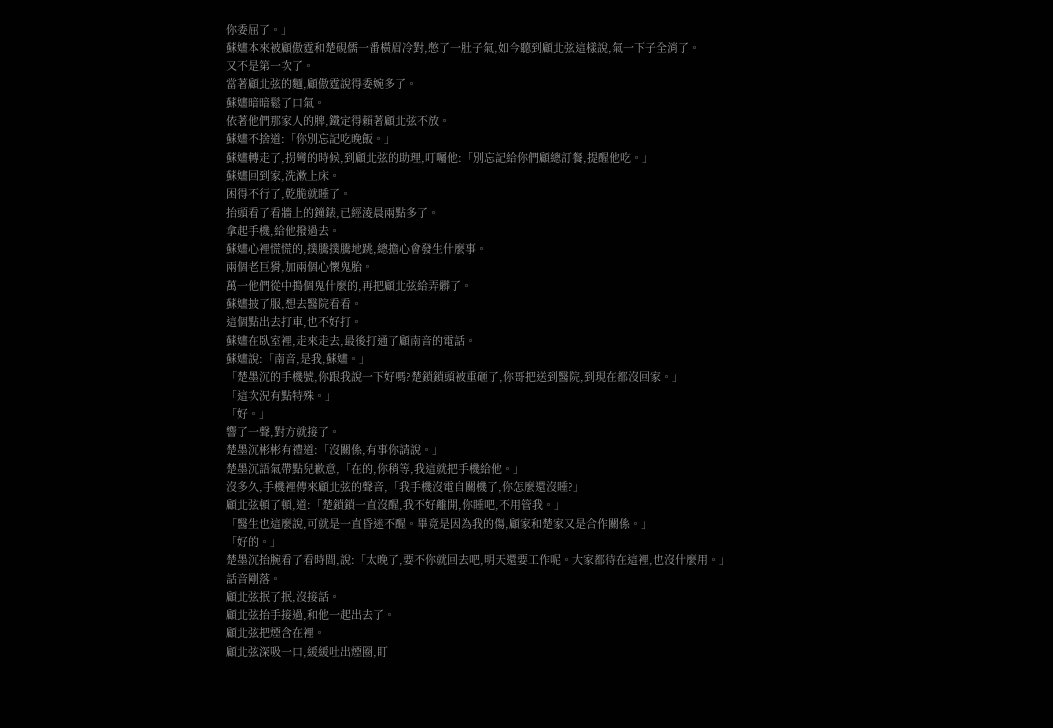你委屈了。」
蘇嫿本來被顧傲霆和楚硯儒一番橫眉冷對,憋了一肚子氣,如今聽到顧北弦這樣說,氣一下子全消了。
又不是第一次了。
當著顧北弦的麵,顧傲霆說得委婉多了。
蘇嫿暗暗鬆了口氣。
依著他們那家人的脾,鐵定得賴著顧北弦不放。
蘇嫿不捨道:「你別忘記吃晚飯。」
蘇嫿轉走了,拐彎的時候,到顧北弦的助理,叮囑他:「別忘記給你們顧總訂餐,提醒他吃。」
蘇嫿回到家,洗漱上床。
困得不行了,乾脆就睡了。
抬頭看了看牆上的鐘錶,已經淩晨兩點多了。
拿起手機,給他撥過去。
蘇嫿心裡慌慌的,撲騰撲騰地跳,總擔心會發生什麼事。
兩個老巨猾,加兩個心懷鬼胎。
萬一他們從中搗個鬼什麼的,再把顧北弦給弄髒了。
蘇嫿披了服,想去醫院看看。
這個點出去打車,也不好打。
蘇嫿在臥室裡,走來走去,最後打通了顧南音的電話。
蘇嫿說:「南音,是我,蘇嫿。」
「楚墨沉的手機號,你跟我說一下好嗎?楚鎖鎖頭被重砸了,你哥把送到醫院,到現在都沒回家。」
「這次況有點特殊。」
「好。」
響了一聲,對方就接了。
楚墨沉彬彬有禮道:「沒關係,有事你請說。」
楚墨沉語氣帶點兒歉意,「在的,你稍等,我這就把手機給他。」
沒多久,手機裡傳來顧北弦的聲音,「我手機沒電自關機了,你怎麼還沒睡?」
顧北弦頓了頓,道:「楚鎖鎖一直沒醒,我不好離開,你睡吧,不用管我。」
「醫生也這麼說,可就是一直昏迷不醒。畢竟是因為我的傷,顧家和楚家又是合作關係。」
「好的。」
楚墨沉抬腕看了看時間,說:「太晚了,要不你就回去吧,明天還要工作呢。大家都待在這裡,也沒什麼用。」
話音剛落。
顧北弦抿了抿,沒接話。
顧北弦抬手接過,和他一起出去了。
顧北弦把煙含在裡。
顧北弦深吸一口,緩緩吐出煙圈,盯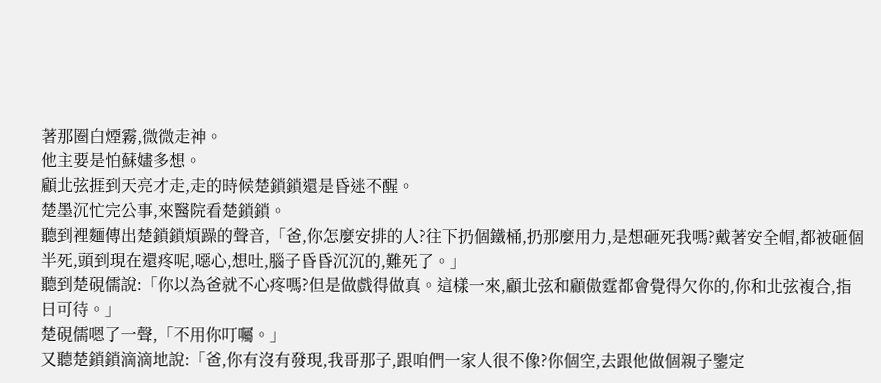著那圈白煙霧,微微走神。
他主要是怕蘇嫿多想。
顧北弦捱到天亮才走,走的時候楚鎖鎖還是昏迷不醒。
楚墨沉忙完公事,來醫院看楚鎖鎖。
聽到裡麵傳出楚鎖鎖煩躁的聲音,「爸,你怎麼安排的人?往下扔個鐵桶,扔那麼用力,是想砸死我嗎?戴著安全帽,都被砸個半死,頭到現在還疼呢,噁心,想吐,腦子昏昏沉沉的,難死了。」
聽到楚硯儒說:「你以為爸就不心疼嗎?但是做戲得做真。這樣一來,顧北弦和顧傲霆都會覺得欠你的,你和北弦複合,指日可待。」
楚硯儒嗯了一聲,「不用你叮囑。」
又聽楚鎖鎖滴滴地說:「爸,你有沒有發現,我哥那子,跟咱們一家人很不像?你個空,去跟他做個親子鑒定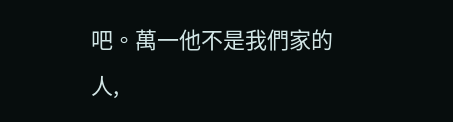吧。萬一他不是我們家的人,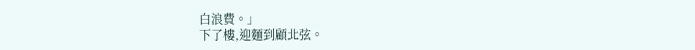白浪費。」
下了樓,迎麵到顧北弦。